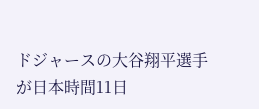ドジャースの大谷翔平選手が日本時間11日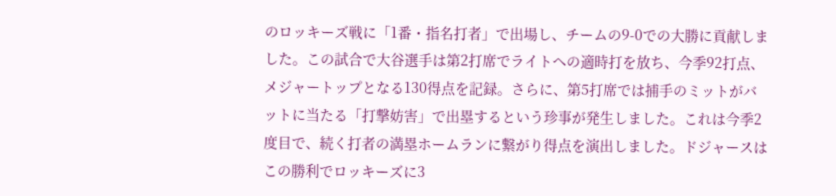のロッキーズ戦に「1番・指名打者」で出場し、チームの9-0での大勝に貢献しました。この試合で大谷選手は第2打席でライトへの適時打を放ち、今季92打点、メジャートップとなる130得点を記録。さらに、第5打席では捕手のミットがバットに当たる「打撃妨害」で出塁するという珍事が発生しました。これは今季2度目で、続く打者の満塁ホームランに繋がり得点を演出しました。ドジャースはこの勝利でロッキーズに3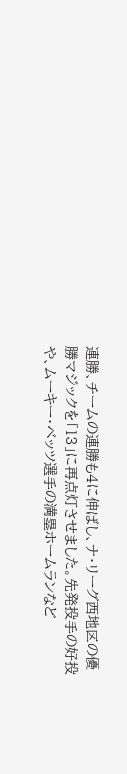連勝、チームの連勝も4に伸ばし、ナ・リーグ西地区の優勝マジックを「13」に再点灯させました。先発投手の好投や、ムーキー・ベッツ選手の満塁ホームランなど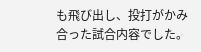も飛び出し、投打がかみ合った試合内容でした。